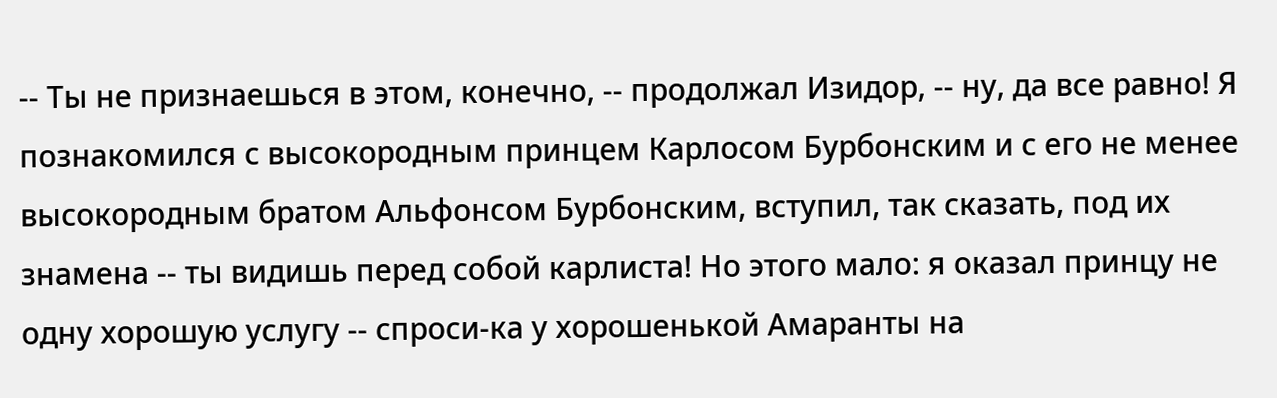-- Ты не признаешься в этом, конечно, -- продолжал Изидор, -- ну, да все равно! Я познакомился с высокородным принцем Карлосом Бурбонским и с его не менее высокородным братом Альфонсом Бурбонским, вступил, так сказать, под их знамена -- ты видишь перед собой карлиста! Но этого мало: я оказал принцу не одну хорошую услугу -- спроси-ка у хорошенькой Амаранты на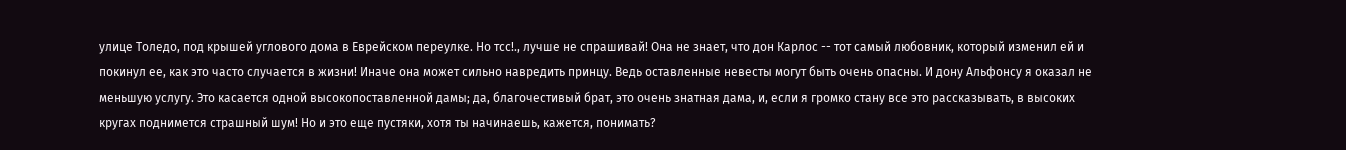улице Толедо, под крышей углового дома в Еврейском переулке. Но тсс!., лучше не спрашивай! Она не знает, что дон Карлос -- тот самый любовник, который изменил ей и покинул ее, как это часто случается в жизни! Иначе она может сильно навредить принцу. Ведь оставленные невесты могут быть очень опасны. И дону Альфонсу я оказал не меньшую услугу. Это касается одной высокопоставленной дамы; да, благочестивый брат, это очень знатная дама, и, если я громко стану все это рассказывать, в высоких кругах поднимется страшный шум! Но и это еще пустяки, хотя ты начинаешь, кажется, понимать?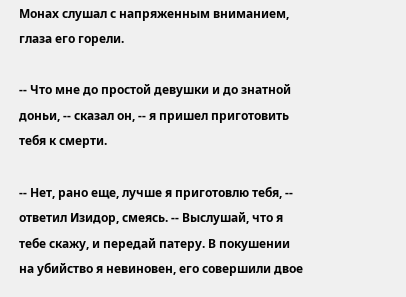Монах слушал с напряженным вниманием, глаза его горели.

-- Что мне до простой девушки и до знатной доньи, -- сказал он, -- я пришел приготовить тебя к смерти.

-- Нет, рано еще, лучше я приготовлю тебя, -- ответил Изидор, смеясь. -- Выслушай, что я тебе скажу, и передай патеру. В покушении на убийство я невиновен, его совершили двое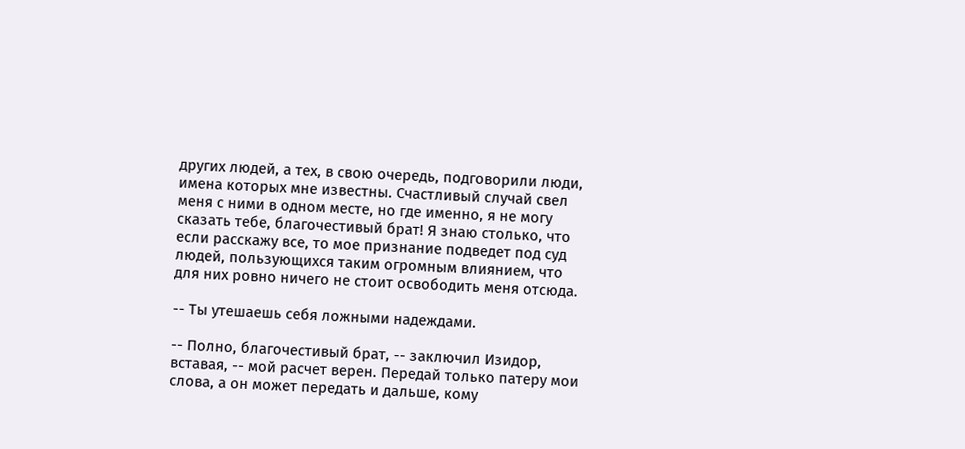других людей, а тех, в свою очередь, подговорили люди, имена которых мне известны. Счастливый случай свел меня с ними в одном месте, но где именно, я не могу сказать тебе, благочестивый брат! Я знаю столько, что если расскажу все, то мое признание подведет под суд людей, пользующихся таким огромным влиянием, что для них ровно ничего не стоит освободить меня отсюда.

-- Ты утешаешь себя ложными надеждами.

-- Полно, благочестивый брат, -- заключил Изидор, вставая, -- мой расчет верен. Передай только патеру мои слова, а он может передать и дальше, кому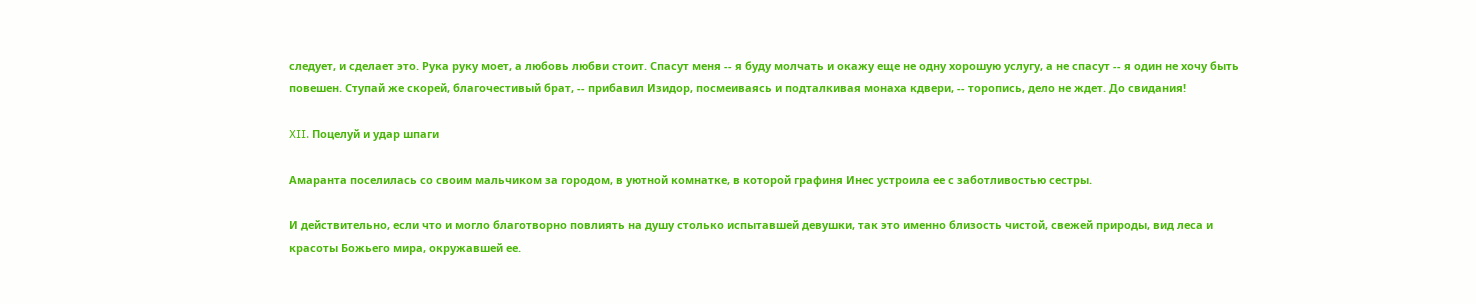следует, и сделает это. Рука руку моет, а любовь любви стоит. Спасут меня -- я буду молчать и окажу еще не одну хорошую услугу, а не спасут -- я один не хочу быть повешен. Ступай же скорей, благочестивый брат, -- прибавил Изидор, посмеиваясь и подталкивая монаха кдвери, -- торопись, дело не ждет. До свидания!

XII. Поцелуй и удар шпаги

Амаранта поселилась со своим мальчиком за городом, в уютной комнатке, в которой графиня Инес устроила ее с заботливостью сестры.

И действительно, если что и могло благотворно повлиять на душу столько испытавшей девушки, так это именно близость чистой, свежей природы, вид леса и красоты Божьего мира, окружавшей ее.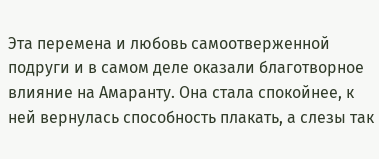Эта перемена и любовь самоотверженной подруги и в самом деле оказали благотворное влияние на Амаранту. Она стала спокойнее, к ней вернулась способность плакать, а слезы так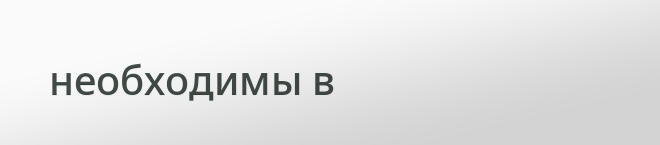необходимы в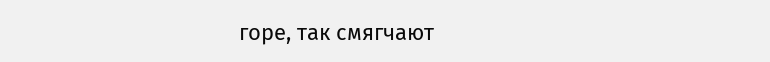горе, так смягчают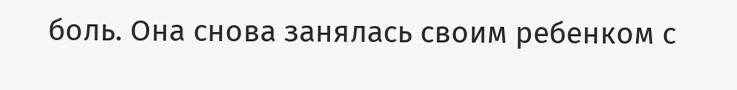боль. Она снова занялась своим ребенком с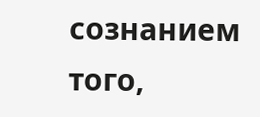сознанием того,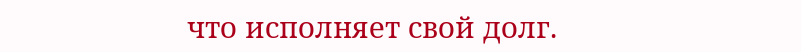что исполняет свой долг.